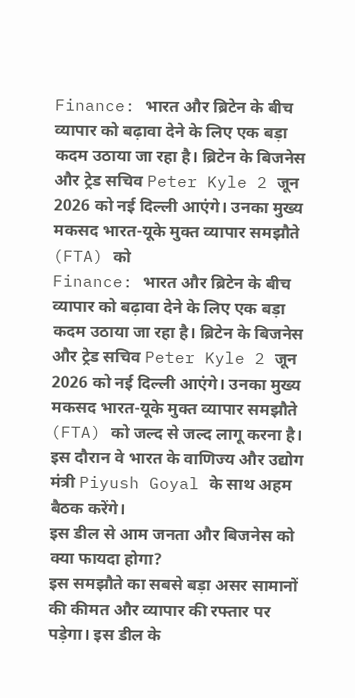Finance: भारत और ब्रिटेन के बीच व्यापार को बढ़ावा देने के लिए एक बड़ा कदम उठाया जा रहा है। ब्रिटेन के बिजनेस और ट्रेड सचिव Peter Kyle 2 जून 2026 को नई दिल्ली आएंगे। उनका मुख्य मकसद भारत-यूके मुक्त व्यापार समझौते (FTA) को
Finance: भारत और ब्रिटेन के बीच व्यापार को बढ़ावा देने के लिए एक बड़ा कदम उठाया जा रहा है। ब्रिटेन के बिजनेस और ट्रेड सचिव Peter Kyle 2 जून 2026 को नई दिल्ली आएंगे। उनका मुख्य मकसद भारत-यूके मुक्त व्यापार समझौते (FTA) को जल्द से जल्द लागू करना है। इस दौरान वे भारत के वाणिज्य और उद्योग मंत्री Piyush Goyal के साथ अहम बैठक करेंगे।
इस डील से आम जनता और बिजनेस को क्या फायदा होगा?
इस समझौते का सबसे बड़ा असर सामानों की कीमत और व्यापार की रफ्तार पर पड़ेगा। इस डील के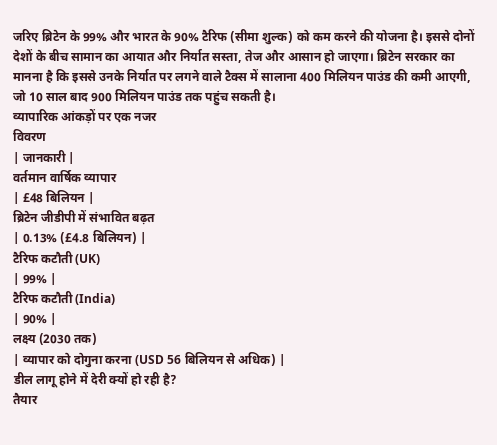जरिए ब्रिटेन के 99% और भारत के 90% टैरिफ (सीमा शुल्क) को कम करने की योजना है। इससे दोनों देशों के बीच सामान का आयात और निर्यात सस्ता, तेज और आसान हो जाएगा। ब्रिटेन सरकार का मानना है कि इससे उनके निर्यात पर लगने वाले टैक्स में सालाना 400 मिलियन पाउंड की कमी आएगी, जो 10 साल बाद 900 मिलियन पाउंड तक पहुंच सकती है।
व्यापारिक आंकड़ों पर एक नजर
विवरण
| जानकारी |
वर्तमान वार्षिक व्यापार
| £48 बिलियन |
ब्रिटेन जीडीपी में संभावित बढ़त
| 0.13% (£4.8 बिलियन) |
टैरिफ कटौती (UK)
| 99% |
टैरिफ कटौती (India)
| 90% |
लक्ष्य (2030 तक)
| व्यापार को दोगुना करना (USD 56 बिलियन से अधिक) |
डील लागू होने में देरी क्यों हो रही है?
तैयार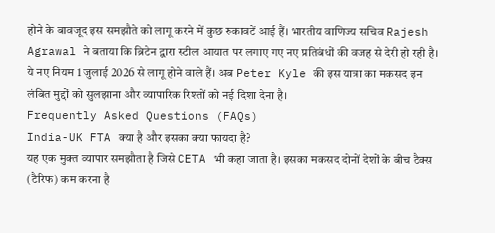होने के बावजूद इस समझौते को लागू करने में कुछ रुकावटें आई हैं। भारतीय वाणिज्य सचिव Rajesh Agrawal ने बताया कि ब्रिटेन द्वारा स्टील आयात पर लगाए गए नए प्रतिबंधों की वजह से देरी हो रही है। ये नए नियम 1 जुलाई 2026 से लागू होने वाले हैं। अब Peter Kyle की इस यात्रा का मकसद इन लंबित मुद्दों को सुलझाना और व्यापारिक रिश्तों को नई दिशा देना है।
Frequently Asked Questions (FAQs)
India-UK FTA क्या है और इसका क्या फायदा है?
यह एक मुक्त व्यापार समझौता है जिसे CETA भी कहा जाता है। इसका मकसद दोनों देशों के बीच टैक्स (टैरिफ) कम करना है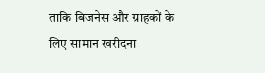ताकि बिजनेस और ग्राहकों के लिए सामान खरीदना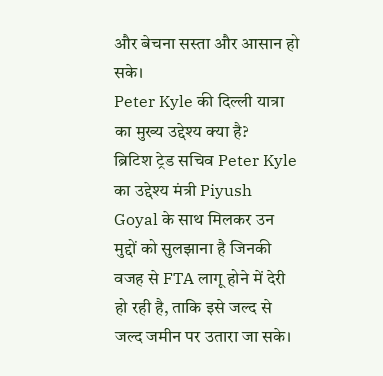और बेचना सस्ता और आसान हो सके।
Peter Kyle की दिल्ली यात्रा का मुख्य उद्देश्य क्या है?
ब्रिटिश ट्रेड सचिव Peter Kyle का उद्देश्य मंत्री Piyush Goyal के साथ मिलकर उन मुद्दों को सुलझाना है जिनकी वजह से FTA लागू होने में देरी हो रही है, ताकि इसे जल्द से जल्द जमीन पर उतारा जा सके।